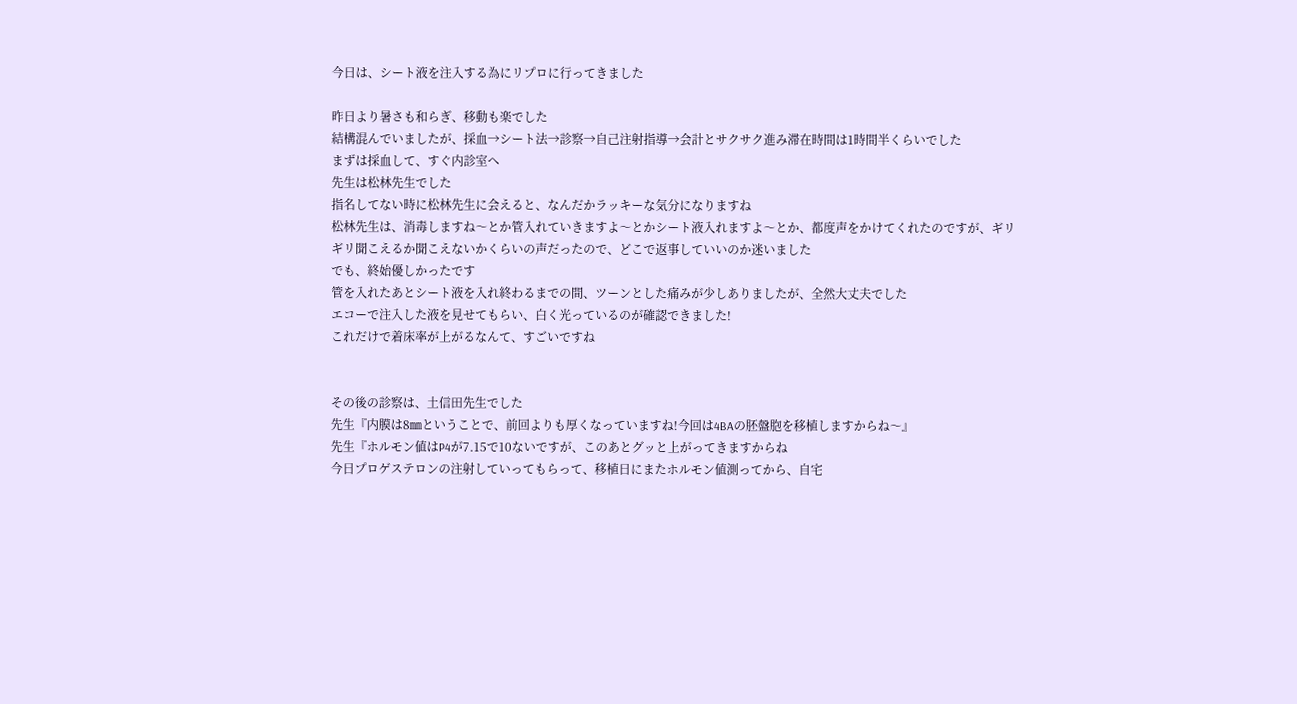今日は、シート液を注入する為にリプロに行ってきました

昨日より暑さも和らぎ、移動も楽でした
結構混んでいましたが、採血→シート法→診察→自己注射指導→会計とサクサク進み滞在時間は1時間半くらいでした
まずは採血して、すぐ内診室へ
先生は松林先生でした
指名してない時に松林先生に会えると、なんだかラッキーな気分になりますね
松林先生は、消毒しますね〜とか管入れていきますよ〜とかシート液入れますよ〜とか、都度声をかけてくれたのですが、ギリギリ聞こえるか聞こえないかくらいの声だったので、どこで返事していいのか迷いました
でも、終始優しかったです
管を入れたあとシート液を入れ終わるまでの間、ツーンとした痛みが少しありましたが、全然大丈夫でした
エコーで注入した液を見せてもらい、白く光っているのが確認できました!
これだけで着床率が上がるなんて、すごいですね


その後の診察は、土信田先生でした
先生『内膜は8㎜ということで、前回よりも厚くなっていますね!今回は4BAの胚盤胞を移植しますからね〜』
先生『ホルモン値はP4が7.15で10ないですが、このあとグッと上がってきますからね
今日プロゲステロンの注射していってもらって、移植日にまたホルモン値測ってから、自宅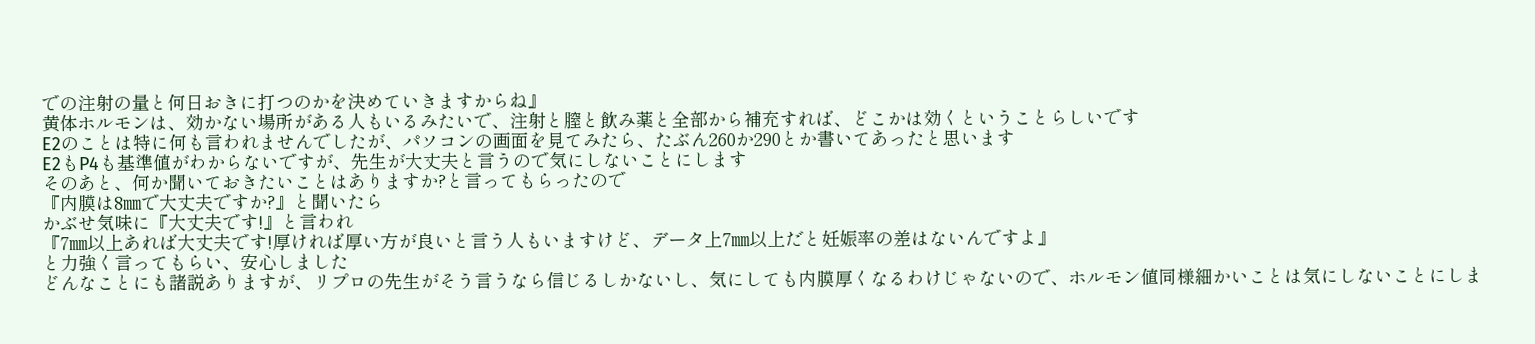での注射の量と何日おきに打つのかを決めていきますからね』
黄体ホルモンは、効かない場所がある人もいるみたいで、注射と膣と飲み薬と全部から補充すれば、どこかは効くということらしいです
E2のことは特に何も言われませんでしたが、パソコンの画面を見てみたら、たぶん260か290とか書いてあったと思います
E2もP4も基準値がわからないですが、先生が大丈夫と言うので気にしないことにします
そのあと、何か聞いておきたいことはありますか?と言ってもらったので
『内膜は8㎜で大丈夫ですか?』と聞いたら
かぶせ気味に『大丈夫です!』と言われ
『7㎜以上あれば大丈夫です!厚ければ厚い方が良いと言う人もいますけど、データ上7㎜以上だと妊娠率の差はないんですよ』
と力強く言ってもらい、安心しました
どんなことにも諸説ありますが、リプロの先生がそう言うなら信じるしかないし、気にしても内膜厚くなるわけじゃないので、ホルモン値同様細かいことは気にしないことにしま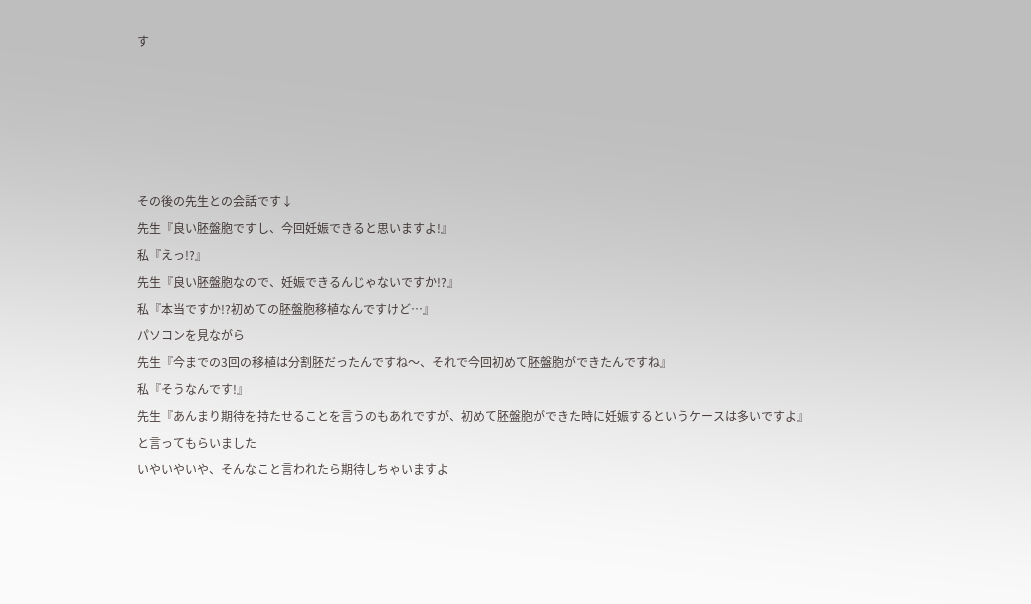す





その後の先生との会話です↓
先生『良い胚盤胞ですし、今回妊娠できると思いますよ!』
私『えっ!?』
先生『良い胚盤胞なので、妊娠できるんじゃないですか!?』
私『本当ですか!?初めての胚盤胞移植なんですけど…』
パソコンを見ながら
先生『今までの3回の移植は分割胚だったんですね〜、それで今回初めて胚盤胞ができたんですね』
私『そうなんです!』
先生『あんまり期待を持たせることを言うのもあれですが、初めて胚盤胞ができた時に妊娠するというケースは多いですよ』
と言ってもらいました
いやいやいや、そんなこと言われたら期待しちゃいますよ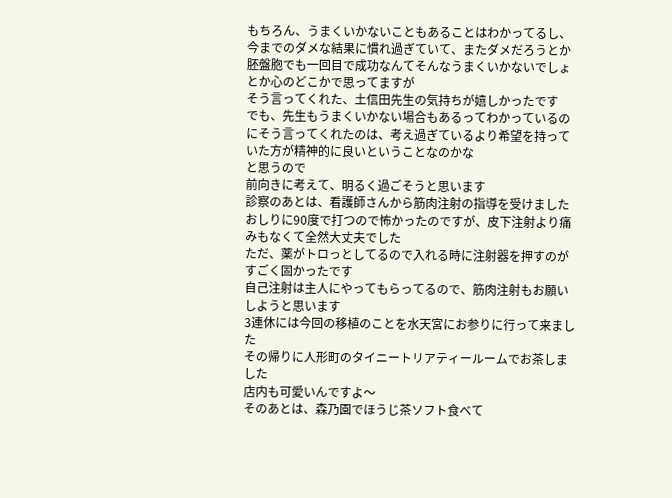もちろん、うまくいかないこともあることはわかってるし、今までのダメな結果に慣れ過ぎていて、またダメだろうとか胚盤胞でも一回目で成功なんてそんなうまくいかないでしょとか心のどこかで思ってますが
そう言ってくれた、土信田先生の気持ちが嬉しかったです
でも、先生もうまくいかない場合もあるってわかっているのにそう言ってくれたのは、考え過ぎているより希望を持っていた方が精神的に良いということなのかな
と思うので
前向きに考えて、明るく過ごそうと思います
診察のあとは、看護師さんから筋肉注射の指導を受けました
おしりに90度で打つので怖かったのですが、皮下注射より痛みもなくて全然大丈夫でした
ただ、薬がトロっとしてるので入れる時に注射器を押すのがすごく固かったです
自己注射は主人にやってもらってるので、筋肉注射もお願いしようと思います
3連休には今回の移植のことを水天宮にお参りに行って来ました
その帰りに人形町のタイニートリアティールームでお茶しました
店内も可愛いんですよ〜
そのあとは、森乃園でほうじ茶ソフト食べて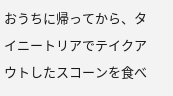おうちに帰ってから、タイニートリアでテイクアウトしたスコーンを食べ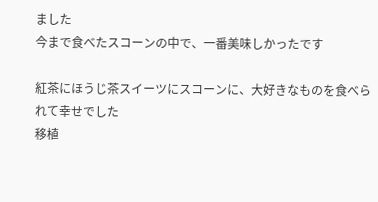ました
今まで食べたスコーンの中で、一番美味しかったです

紅茶にほうじ茶スイーツにスコーンに、大好きなものを食べられて幸せでした
移植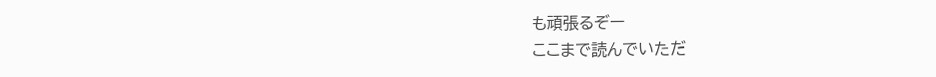も頑張るぞー
ここまで読んでいただ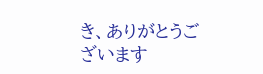き、ありがとうございます